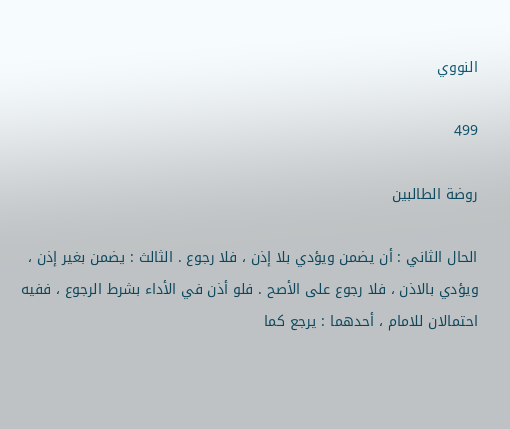النووي

499

روضة الطالبين

الحال الثاني : أن يضمن ويؤدي بلا إذن ، فلا رجوع . الثالث : يضمن بغير إذن ، ويؤدي بالاذن ، فلا رجوع على الأصح . فلو أذن في الأداء بشرط الرجوع ، ففيه احتمالان للامام ، أحدهما : يرجع كما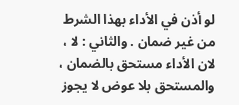لو أذن في الأداء بهذا الشرط من غير ضمان . والثاني : لا ، لان الأداء مستحق بالضمان ، والمستحق بلا عوض لا يجوز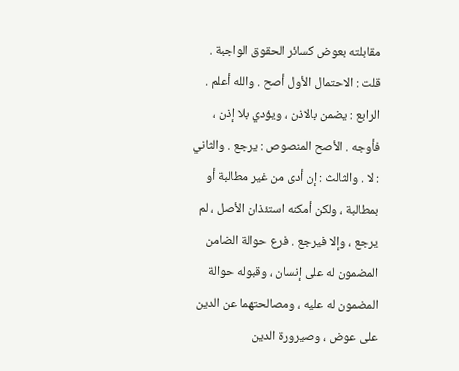مقابلته بعوض كسائر الحقوق الواجبة . قلت : الاحتمال الأول أصح . والله أعلم . الرابع : يضمن بالاذن ، ويؤدي بلا إذن ، فأوجه . الأصح المنصوص : يرجع . والثاني : لا . والثالث : إن أدى من غير مطالبة أو بمطالبة ، ولكن أمكنه استئذان الأصل ، لم يرجع ، وإلا فيرجع . فرع حوالة الضامن المضمون له على إنسان ، وقبوله حوالة المضمون له عليه ، ومصالحتهما عن الدين على عوض ، وصيرورة الدين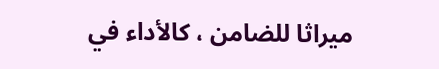ميراثا للضامن ، كالأداء في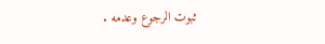ثبوت الرجوع وعدمه .